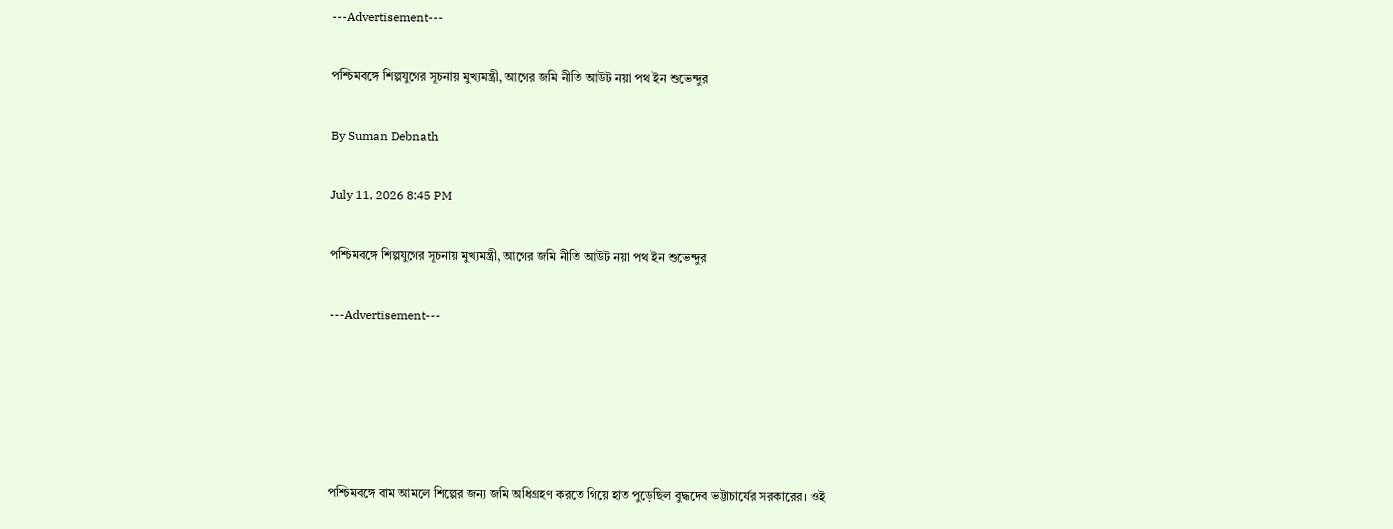---Advertisement---

পশ্চিমবঙ্গে শিল্পযুগের সূচনায় মুখ্যমন্ত্রী, আগের জমি নীতি আউট নয়া পথ ইন শুভেন্দুর

By Suman Debnath

July 11, 2026 8:45 PM

পশ্চিমবঙ্গে শিল্পযুগের সূচনায় মুখ্যমন্ত্রী, আগের জমি নীতি আউট নয়া পথ ইন শুভেন্দুর

---Advertisement---





পশ্চিমবঙ্গে বাম আমলে শিল্পের জন্য জমি অধিগ্রহণ করতে গিয়ে হাত পুড়েছিল বুদ্ধদেব ভট্টাচার্যের সরকারের। ওই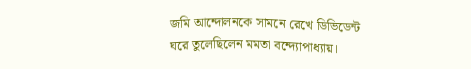জমি আন্দোলনকে সামনে রেখে ডিভিডেন্ট ঘরে তুলেছিলেন মমতা বন্দ্যোপাধ্যায়।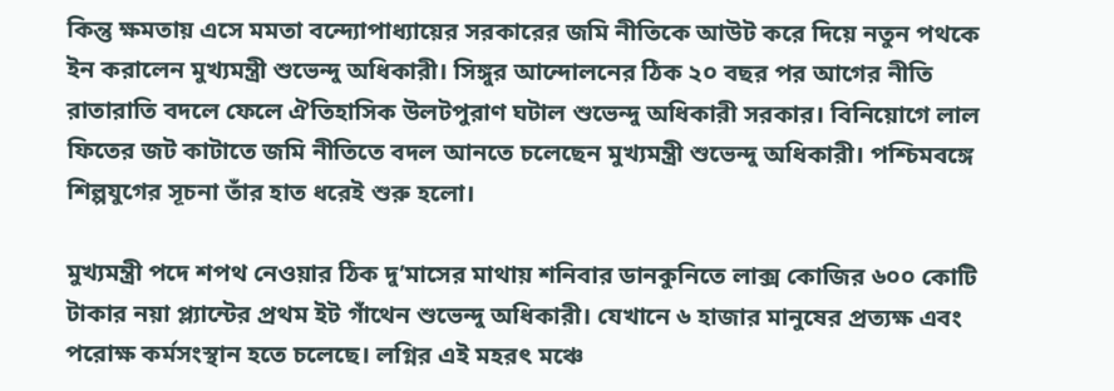কিন্তু ক্ষমতায় এসে মমতা বন্দ্যোপাধ্যায়ের সরকারের জমি নীতিকে আউট করে দিয়ে নতুন পথকে ইন করালেন মুখ্যমন্ত্রী শুভেন্দু অধিকারী। সিঙ্গুর আন্দোলনের ঠিক ২০ বছর পর আগের নীতি রাতারাতি বদলে ফেলে ঐতিহাসিক উলটপুরাণ ঘটাল শুভেন্দু অধিকারী সরকার। বিনিয়োগে লাল ফিতের জট কাটাতে জমি নীতিতে বদল আনতে চলেছেন মুখ্যমন্ত্রী শুভেন্দু অধিকারী। পশ্চিমবঙ্গে শিল্পযুগের সূচনা তাঁর হাত ধরেই শুরু হলো।

মুখ্যমন্ত্রী পদে শপথ নেওয়ার ঠিক দু’মাসের মাথায় শনিবার ডানকুনিতে লাক্স কোজির ৬০০ কোটি টাকার নয়া প্ল্যান্টের প্রথম ইট গাঁথেন শুভেন্দু অধিকারী। যেখানে ৬ হাজার মানুষের প্রত্যক্ষ এবং পরোক্ষ কর্মসংস্থান হতে চলেছে। লগ্নির এই মহরৎ মঞ্চে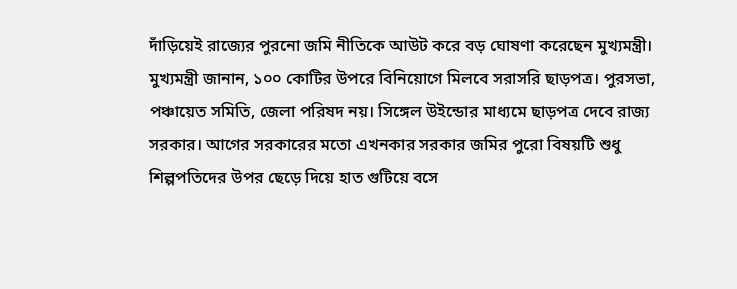দাঁড়িয়েই রাজ্যের পুরনো জমি নীতিকে আউট করে বড় ঘোষণা করেছেন মুখ্যমন্ত্রী।  মুখ্যমন্ত্রী জানান, ১০০ কোটির উপরে বিনিয়োগে মিলবে সরাসরি ছাড়পত্র। পুরসভা, পঞ্চায়েত সমিতি, জেলা পরিষদ নয়। সিঙ্গেল উইন্ডোর মাধ্যমে ছাড়পত্র দেবে রাজ্য সরকার। আগের সরকারের মতো এখনকার সরকার জমির পুরো বিষয়টি শুধু শিল্পপতিদের উপর ছেড়ে দিয়ে হাত গুটিয়ে বসে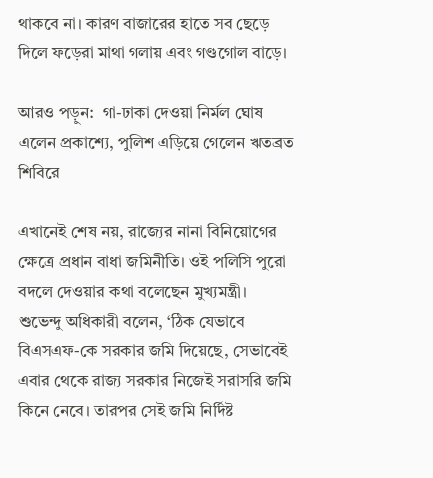থাকবে না। কারণ বাজারের হাতে সব ছেড়ে দিলে ফড়েরা মাথা গলায় এবং গণ্ডগোল বাড়ে।

আরও পড়ুন:  গা-ঢাকা দেওয়া নির্মল ঘোষ এলেন প্রকাশ্যে, পুলিশ এড়িয়ে গেলেন ঋতব্রত শিবিরে

এখানেই শেষ নয়, রাজ্যের নানা বিনিয়োগের ক্ষেত্রে প্রধান বাধা জমিনীতি। ওই পলিসি পুরো বদলে দেওয়ার কথা বলেছেন মুখ্যমন্ত্রী। শুভেন্দু অধিকারী বলেন, ‘ঠিক যেভাবে বিএসএফ-কে সরকার জমি দিয়েছে, সেভাবেই এবার থেকে রাজ্য সরকার নিজেই সরাসরি জমি কিনে নেবে। তারপর সেই জমি নির্দিষ্ট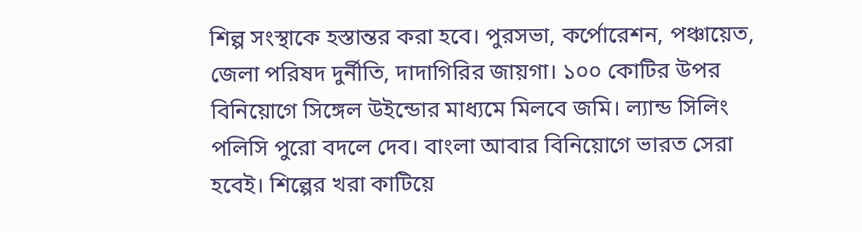শিল্প সংস্থাকে হস্তান্তর করা হবে। পুরসভা, কর্পোরেশন, পঞ্চায়েত, জেলা পরিষদ দুর্নীতি, দাদাগিরির জায়গা। ১০০ কোটির উপর বিনিয়োগে সিঙ্গেল উইন্ডোর মাধ্যমে মিলবে জমি। ল্যান্ড সিলিং পলিসি পুরো বদলে দেব। বাংলা আবার বিনিয়োগে ভারত সেরা হবেই। শিল্পের খরা কাটিয়ে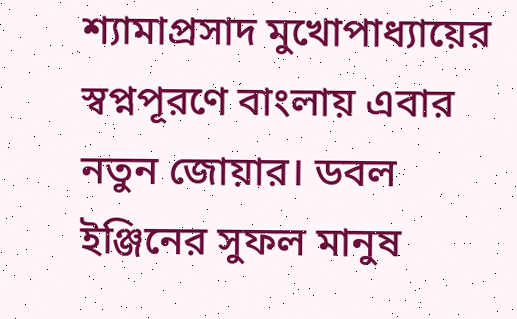শ্যামাপ্রসাদ মুখোপাধ্যায়ের স্বপ্নপূরণে বাংলায় এবার নতুন জোয়ার। ডবল ইঞ্জিনের সুফল মানুষ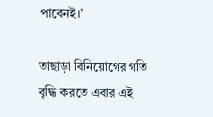পাবেনই।’

তাছাড়া বিনিয়োগের গতি বৃদ্ধি করতে এবার এই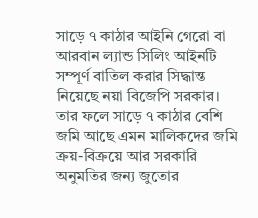সাড়ে ৭ কাঠার আইনি গেরো বা আরবান ল্যান্ড সিলিং আইনটি সম্পূর্ণ বাতিল করার সিদ্ধান্ত নিয়েছে নয়া বিজেপি সরকার। তার ফলে সাড়ে ৭ কাঠার বেশি জমি আছে এমন মালিকদের জমি ক্রয়-বিক্রয়ে আর সরকারি অনুমতির জন্য জুতোর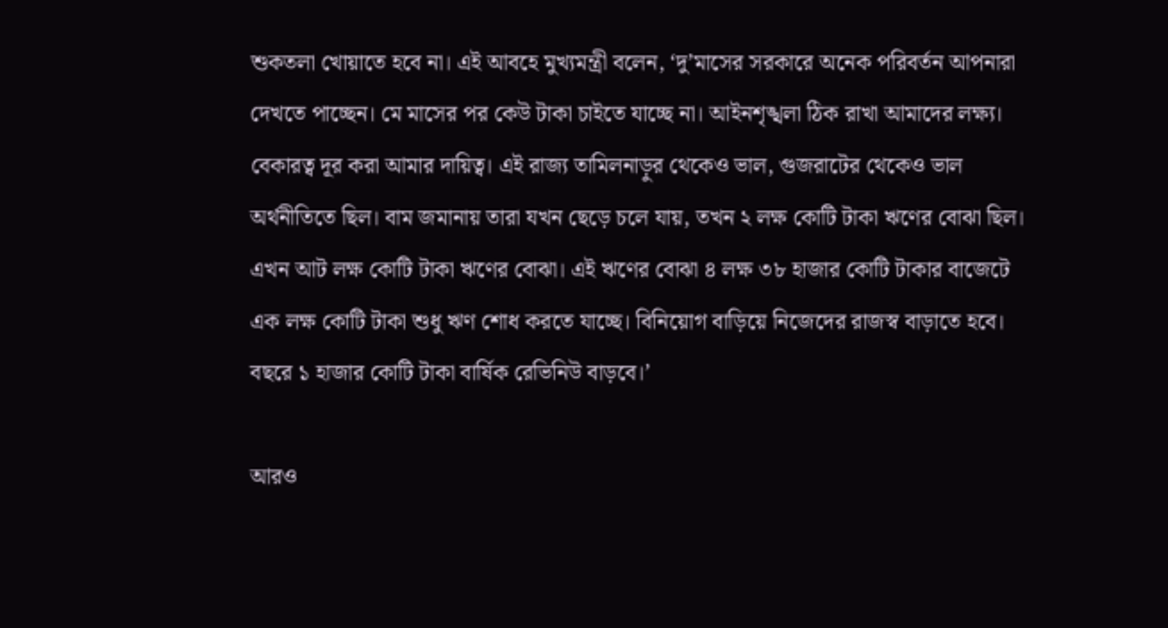শুকতলা খোয়াতে হবে না। এই আবহে মুখ্যমন্ত্রী বলেন, ‘দু’মাসের সরকারে অনেক পরিবর্তন আপনারা দেখতে পাচ্ছেন। মে মাসের পর কেউ টাকা চাইতে যাচ্ছে না। আইনশৃঙ্খলা ঠিক রাখা আমাদের লক্ষ্য। বেকারত্ব দূর করা আমার দায়িত্ব। এই রাজ্য তামিলনাড়ুর থেকেও ভাল, গুজরাটের থেকেও ভাল অর্থনীতিতে ছিল। বাম জমানায় তারা যখন ছেড়ে চলে যায়, তখন ২ লক্ষ কোটি টাকা ঋণের বোঝা ছিল। এখন আট লক্ষ কোটি টাকা ঋণের বোঝা। এই ঋণের বোঝা ৪ লক্ষ ৩৮ হাজার কোটি টাকার বাজেটে এক লক্ষ কোটি টাকা শুধু ঋণ শোধ করতে যাচ্ছে। বিনিয়োগ বাড়িয়ে নিজেদের রাজস্ব বাড়াতে হবে। বছরে ১ হাজার কোটি টাকা বার্ষিক রেভিনিউ বাড়বে।’

আরও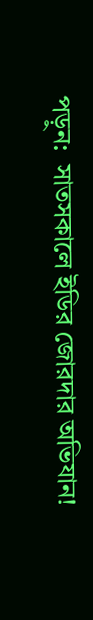পড়ুন:  সাতসকালে ইডির জোরদার অভিযান!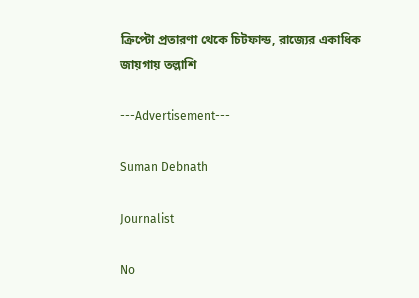ক্রিপ্টো প্রতারণা থেকে চিটফান্ড, রাজ্যের একাধিক জায়গায় তল্লাশি

---Advertisement---

Suman Debnath

Journalist

No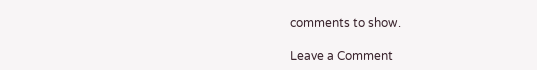comments to show.

Leave a Comment